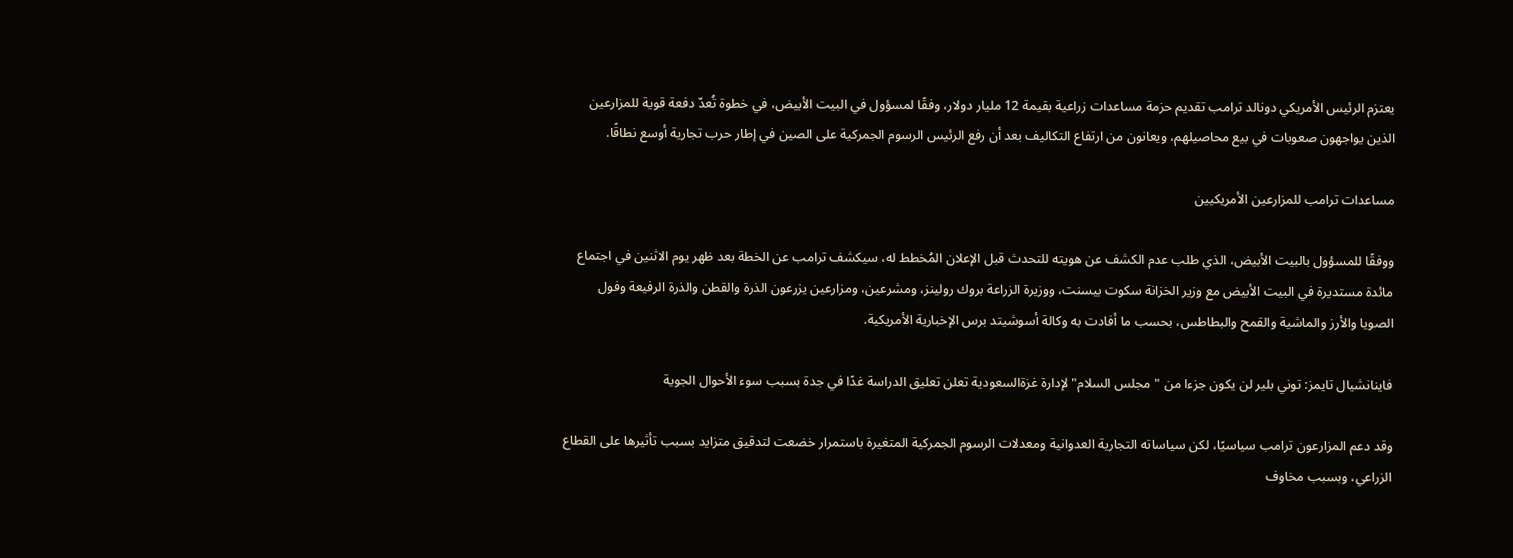يعتزم الرئيس الأمريكي دونالد ترامب تقديم حزمة مساعدات زراعية بقيمة 12 مليار دولار، وفقًا لمسؤول في البيت الأبيض، في خطوة تُعدّ دفعة قوية للمزارعين الذين يواجهون صعوبات في بيع محاصيلهم، ويعانون من ارتفاع التكاليف بعد أن رفع الرئيس الرسوم الجمركية على الصين في إطار حرب تجارية أوسع نطاقًا.

مساعدات ترامب للمزارعين الأمريكيين

ووفقًا للمسؤول بالبيت الأبيض، الذي طلب عدم الكشف عن هويته للتحدث قبل الإعلان المُخطط له، سيكشف ترامب عن الخطة بعد ظهر يوم الاثنين في اجتماع مائدة مستديرة في البيت الأبيض مع وزير الخزانة سكوت بيسنت، ووزيرة الزراعة بروك رولينز، ومشرعين، ومزارعين يزرعون الذرة والقطن والذرة الرفيعة وفول الصويا والأرز والماشية والقمح والبطاطس، بحسب ما أفادت به وكالة أسوشيتد برس الإخبارية الأمريكية.

فاينانشيال تايمز: توني بلير لن يكون جزءا من "مجلس السلام" لإدارة غزةالسعودية تعلن تعليق الدراسة غدًا في جدة بسبب سوء الأحوال الجوية

وقد دعم المزارعون ترامب سياسيًا، لكن سياساته التجارية العدوانية ومعدلات الرسوم الجمركية المتغيرة باستمرار خضعت لتدقيق متزايد بسبب تأثيرها على القطاع الزراعي، وبسبب مخاوف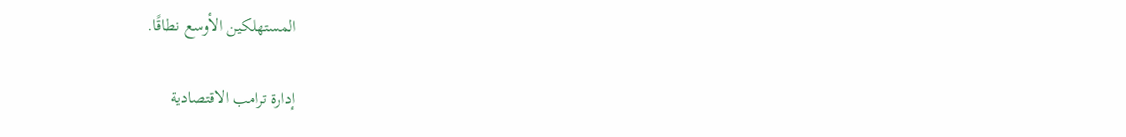المستهلكين الأوسع نطاقًا.

إدارة ترامب الاقتصادية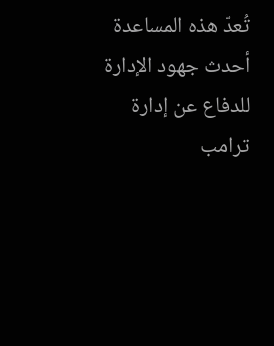تُعدّ هذه المساعدة أحدث جهود الإدارة للدفاع عن إدارة ترامب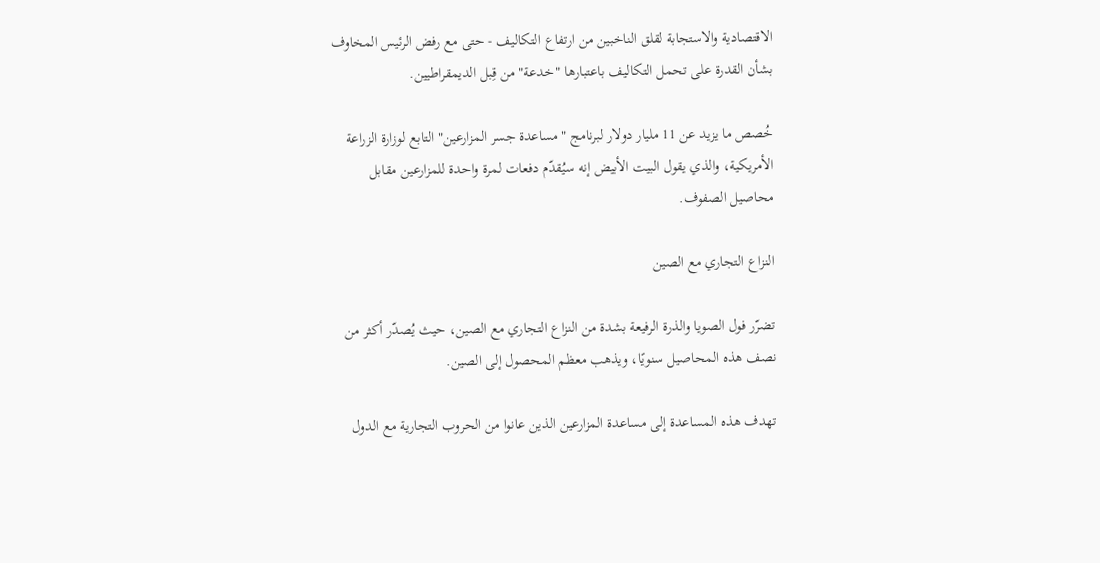الاقتصادية والاستجابة لقلق الناخبين من ارتفاع التكاليف - حتى مع رفض الرئيس المخاوف بشأن القدرة على تحمل التكاليف باعتبارها "خدعة" من قِبل الديمقراطيين.

خُصص ما يزيد عن 11 مليار دولار لبرنامج "مساعدة جسر المزارعين" التابع لوزارة الزراعة الأمريكية، والذي يقول البيت الأبيض إنه سيُقدّم دفعات لمرة واحدة للمزارعين مقابل محاصيل الصفوف.

النزاع التجاري مع الصين

تضرّر فول الصويا والذرة الرفيعة بشدة من النزاع التجاري مع الصين، حيث يُصدّر أكثر من نصف هذه المحاصيل سنويًا، ويذهب معظم المحصول إلى الصين.

تهدف هذه المساعدة إلى مساعدة المزارعين الذين عانوا من الحروب التجارية مع الدول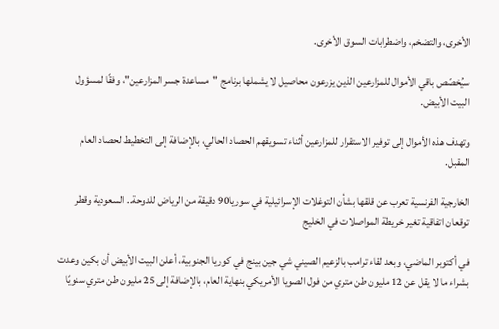الأخرى، والتضخم، واضطرابات السوق الأخرى.

سيُخصّص باقي الأموال للمزارعين الذين يزرعون محاصيل لا يشملها برنامج "مساعدة جسر المزارعين"، وفقًا لمسؤول البيت الأبيض.

وتهدف هذه الأموال إلى توفير الاستقرار للمزارعين أثناء تسويقهم الحصاد الحالي، بالإضافة إلى التخطيط لحصاد العام المقبل.

الخارجية الفرنسية تعرب عن قلقها بشأن التوغلات الإسرائيلية في سوريا90 دقيقة من الرياض للدوحة.. السعودية وقطر توقعان اتفاقية تغير خريطة المواصلات في الخليج

في أكتوبر الماضي، وبعد لقاء ترامب بالزعيم الصيني شي جين بينج في كوريا الجنوبية، أعلن البيت الأبيض أن بكين وعدت بشراء ما لا يقل عن 12 مليون طن متري من فول الصويا الأمريكي بنهاية العام، بالإضافة إلى 25 مليون طن متري سنويًا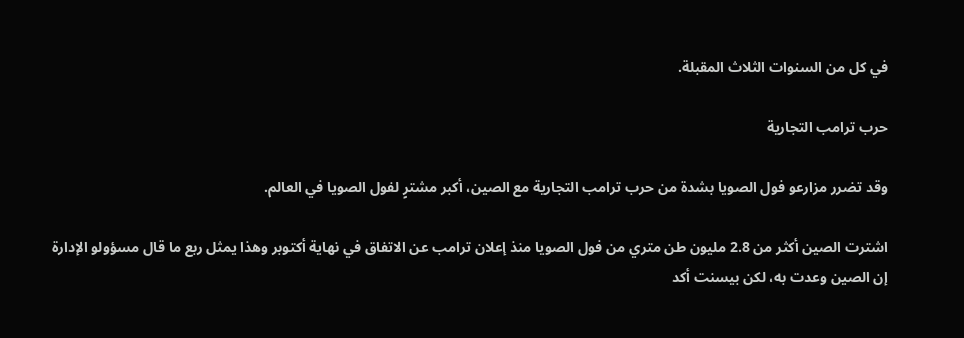في كل من السنوات الثلاث المقبلة.

حرب ترامب التجارية

وقد تضرر مزارعو فول الصويا بشدة من حرب ترامب التجارية مع الصين، أكبر مشترٍ لفول الصويا في العالم.

اشترت الصين أكثر من 2.8 مليون طن متري من فول الصويا منذ إعلان ترامب عن الاتفاق في نهاية أكتوبر وهذا يمثل ربع ما قال مسؤولو الإدارة إن الصين وعدت به، لكن بيسنت أكد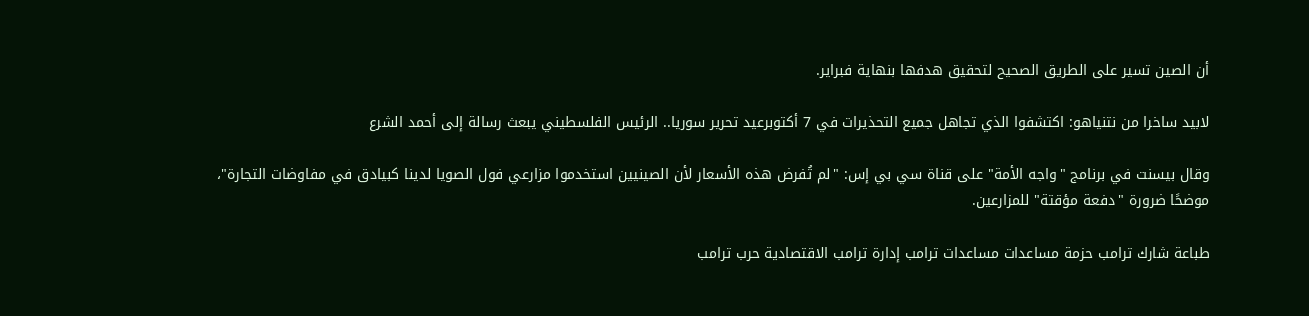أن الصين تسير على الطريق الصحيح لتحقيق هدفها بنهاية فبراير.

لابيد ساخرا من نتنياهو: اكتشفوا الذي تجاهل جميع التحذيرات في 7 أكتوبرعيد تحرير سوريا.. الرئيس الفلسطيني يبعث رسالة إلى أحمد الشرع

وقال بيسنت في برنامج "واجه الأمة" على قناة سي بي إس: "لم تُفرض هذه الأسعار لأن الصينيين استخدموا مزارعي فول الصويا لدينا كبيادق في مفاوضات التجارة"، موضحًا ضرورة "دفعة مؤقتة" للمزارعين.

طباعة شارك ترامب حزمة مساعدات مساعدات ترامب إدارة ترامب الاقتصادية حرب ترامب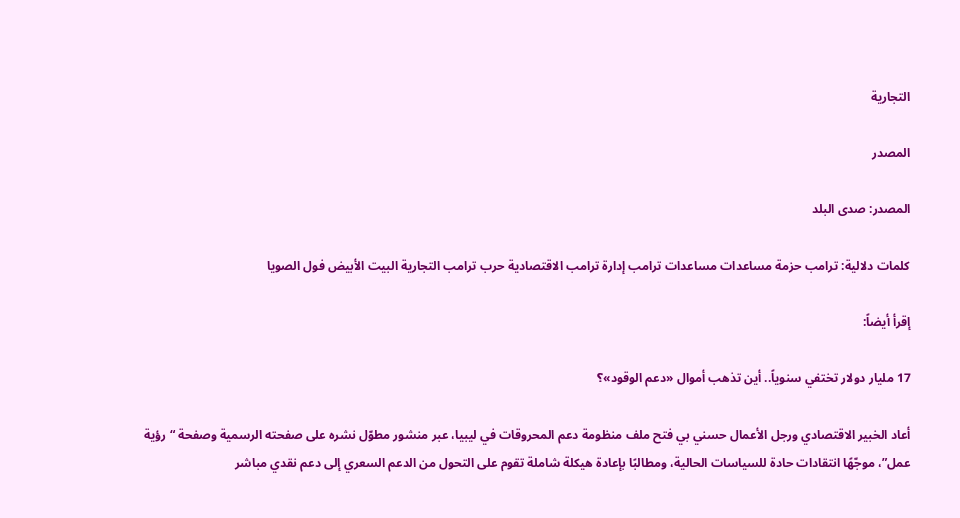التجارية

المصدر

المصدر: صدى البلد

كلمات دلالية: ترامب حزمة مساعدات مساعدات ترامب إدارة ترامب الاقتصادية حرب ترامب التجارية البیت الأبیض فول الصویا

إقرأ أيضاً:

17 مليار دولار تختفي سنوياً.. أين تذهب أموال «دعم الوقود»؟

أعاد الخبير الاقتصادي ورجل الأعمال حسني بي فتح ملف منظومة دعم المحروقات في ليبيا، عبر منشور مطوّل نشره على صفحته الرسمية وصفحة “رؤية عمل”، موجّهًا انتقادات حادة للسياسات الحالية، ومطالبًا بإعادة هيكلة شاملة تقوم على التحول من الدعم السعري إلى دعم نقدي مباشر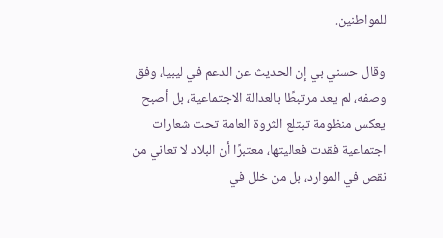للمواطنين.

وقال حسني بي إن الحديث عن الدعم في ليبيا، وفق وصفه، لم يعد مرتبطًا بالعدالة الاجتماعية، بل أصبح يعكس منظومة تبتلع الثروة العامة تحت شعارات اجتماعية فقدت فعاليتها، معتبرًا أن البلاد لا تعاني من نقص في الموارد، بل من خلل في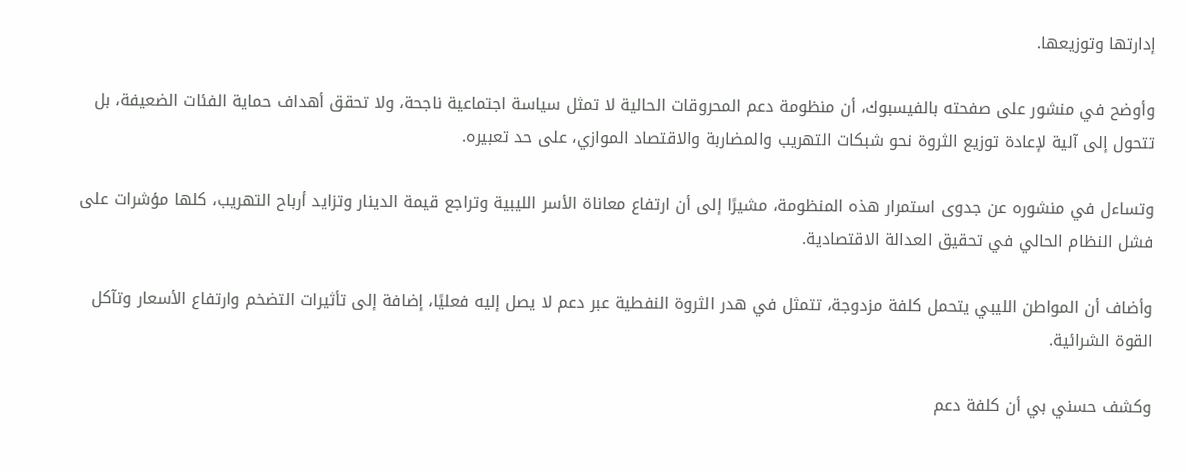إدارتها وتوزيعها.

وأوضح في منشور على صفحته بالفيسبوك، أن منظومة دعم المحروقات الحالية لا تمثل سياسة اجتماعية ناجحة، ولا تحقق أهداف حماية الفئات الضعيفة، بل تتحول إلى آلية لإعادة توزيع الثروة نحو شبكات التهريب والمضاربة والاقتصاد الموازي، على حد تعبيره.

وتساءل في منشوره عن جدوى استمرار هذه المنظومة، مشيرًا إلى أن ارتفاع معاناة الأسر الليبية وتراجع قيمة الدينار وتزايد أرباح التهريب، كلها مؤشرات على فشل النظام الحالي في تحقيق العدالة الاقتصادية.

وأضاف أن المواطن الليبي يتحمل كلفة مزدوجة، تتمثل في هدر الثروة النفطية عبر دعم لا يصل إليه فعليًا، إضافة إلى تأثيرات التضخم وارتفاع الأسعار وتآكل القوة الشرائية.

وكشف حسني بي أن كلفة دعم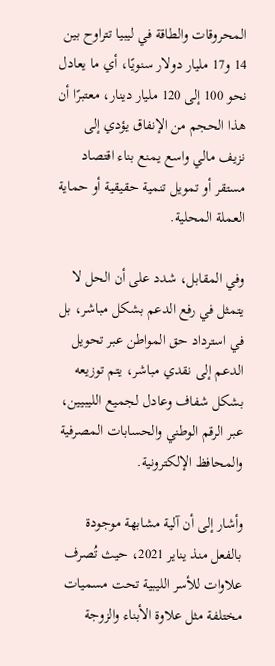المحروقات والطاقة في ليبيا تتراوح بين 14 و17 مليار دولار سنويًا، أي ما يعادل نحو 100 إلى 120 مليار دينار، معتبرًا أن هذا الحجم من الإنفاق يؤدي إلى نزيف مالي واسع يمنع بناء اقتصاد مستقر أو تمويل تنمية حقيقية أو حماية العملة المحلية.

وفي المقابل، شدد على أن الحل لا يتمثل في رفع الدعم بشكل مباشر، بل في استرداد حق المواطن عبر تحويل الدعم إلى نقدي مباشر، يتم توزيعه بشكل شفاف وعادل لجميع الليبيين، عبر الرقم الوطني والحسابات المصرفية والمحافظ الإلكترونية.

وأشار إلى أن آلية مشابهة موجودة بالفعل منذ يناير 2021، حيث تُصرف علاوات للأسر الليبية تحت مسميات مختلفة مثل علاوة الأبناء والزوجة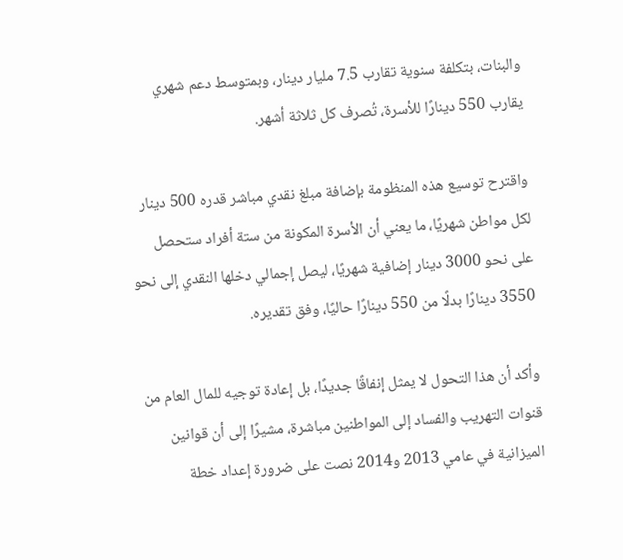والبنات، بتكلفة سنوية تقارب 7.5 مليار دينار، وبمتوسط دعم شهري يقارب 550 دينارًا للأسرة، تُصرف كل ثلاثة أشهر.

واقترح توسيع هذه المنظومة بإضافة مبلغ نقدي مباشر قدره 500 دينار لكل مواطن شهريًا، ما يعني أن الأسرة المكونة من ستة أفراد ستحصل على نحو 3000 دينار إضافية شهريًا، ليصل إجمالي دخلها النقدي إلى نحو 3550 دينارًا بدلًا من 550 دينارًا حاليًا، وفق تقديره.

وأكد أن هذا التحول لا يمثل إنفاقًا جديدًا، بل إعادة توجيه للمال العام من قنوات التهريب والفساد إلى المواطنين مباشرة، مشيرًا إلى أن قوانين الميزانية في عامي 2013 و2014 نصت على ضرورة إعداد خطة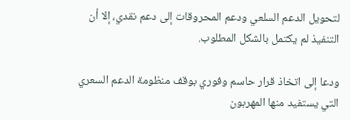لتحويل الدعم السلعي ودعم المحروقات إلى دعم نقدي، إلا أن التنفيذ لم يكتمل بالشكل المطلوب.

ودعا إلى اتخاذ قرار حاسم وفوري بوقف منظومة الدعم السعري التي يستفيد منها المهربون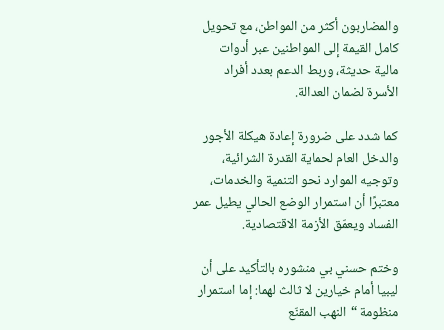والمضاربون أكثر من المواطن، مع تحويل كامل القيمة إلى المواطنين عبر أدوات مالية حديثة، وربط الدعم بعدد أفراد الأسرة لضمان العدالة.

كما شدد على ضرورة إعادة هيكلة الأجور والدخل العام لحماية القدرة الشرائية، وتوجيه الموارد نحو التنمية والخدمات، معتبرًا أن استمرار الوضع الحالي يطيل عمر الفساد ويعمّق الأزمة الاقتصادية.

وختم حسني بي منشوره بالتأكيد على أن ليبيا أمام خيارين لا ثالث لهما: إما استمرار منظومة “النهب المقنّع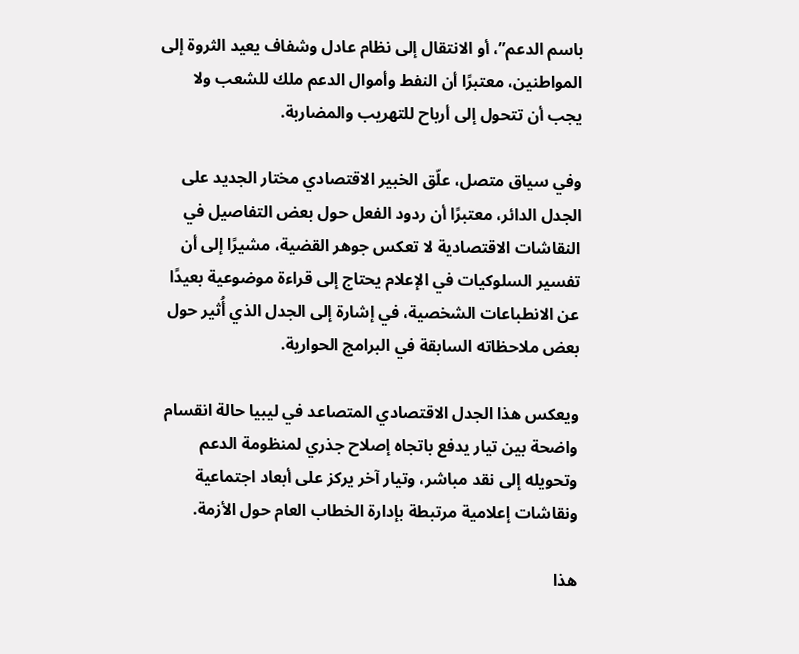باسم الدعم”، أو الانتقال إلى نظام عادل وشفاف يعيد الثروة إلى المواطنين، معتبرًا أن النفط وأموال الدعم ملك للشعب ولا يجب أن تتحول إلى أرباح للتهريب والمضاربة.

وفي سياق متصل، علّق الخبير الاقتصادي مختار الجديد على الجدل الدائر، معتبرًا أن ردود الفعل حول بعض التفاصيل في النقاشات الاقتصادية لا تعكس جوهر القضية، مشيرًا إلى أن تفسير السلوكيات في الإعلام يحتاج إلى قراءة موضوعية بعيدًا عن الانطباعات الشخصية، في إشارة إلى الجدل الذي أُثير حول بعض ملاحظاته السابقة في البرامج الحوارية.

ويعكس هذا الجدل الاقتصادي المتصاعد في ليبيا حالة انقسام واضحة بين تيار يدفع باتجاه إصلاح جذري لمنظومة الدعم وتحويله إلى نقد مباشر، وتيار آخر يركز على أبعاد اجتماعية ونقاشات إعلامية مرتبطة بإدارة الخطاب العام حول الأزمة.

هذا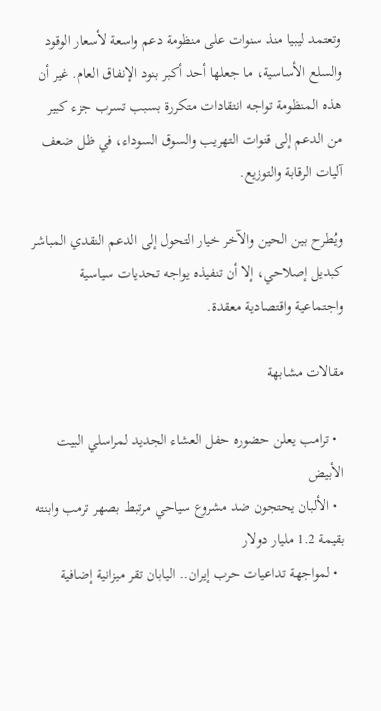وتعتمد ليبيا منذ سنوات على منظومة دعم واسعة لأسعار الوقود والسلع الأساسية، ما جعلها أحد أكبر بنود الإنفاق العام. غير أن هذه المنظومة تواجه انتقادات متكررة بسبب تسرب جزء كبير من الدعم إلى قنوات التهريب والسوق السوداء، في ظل ضعف آليات الرقابة والتوزيع.

ويُطرح بين الحين والآخر خيار التحول إلى الدعم النقدي المباشر كبديل إصلاحي، إلا أن تنفيذه يواجه تحديات سياسية واجتماعية واقتصادية معقدة.

مقالات مشابهة

  • ترامب يعلن حضوره حفل العشاء الجديد لمراسلي البيت الأبيض
  • الألبان يحتجون ضد مشروع سياحي مرتبط بصهر ترمب وابنته بقيمة 1.2 مليار دولار
  • لمواجهة تداعيات حرب إيران.. اليابان تقر ميزانية إضافية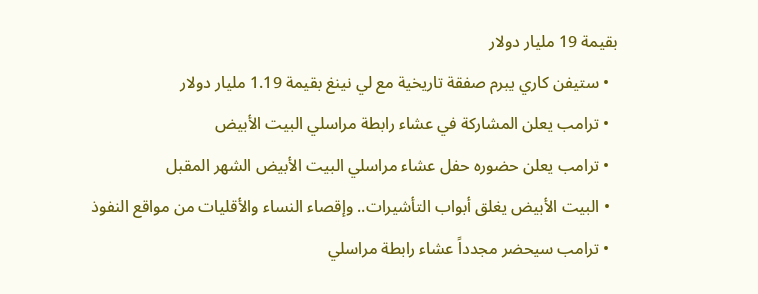بقيمة 19 مليار دولار
  • ستيفن كاري يبرم صفقة تاريخية مع لي نينغ بقيمة 1.19 مليار دولار
  • ترامب يعلن المشاركة في عشاء رابطة مراسلي البيت الأبيض
  • ترامب يعلن حضوره حفل عشاء مراسلي البيت الأبيض الشهر المقبل
  • البيت الأبيض يغلق أبواب التأشيرات.. وإقصاء النساء والأقليات من مواقع النفوذ
  • ترامب سيحضر مجدداً عشاء رابطة مراسلي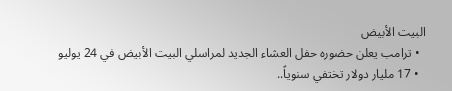البيت الأبيض
  • ترامب يعلن حضوره حفل العشاء الجديد لمراسلي البيت الأبيض في 24 يوليو
  • 17 مليار دولار تختفي سنوياً..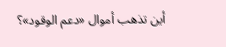أين تذهب أموال «دعم الوقود»؟